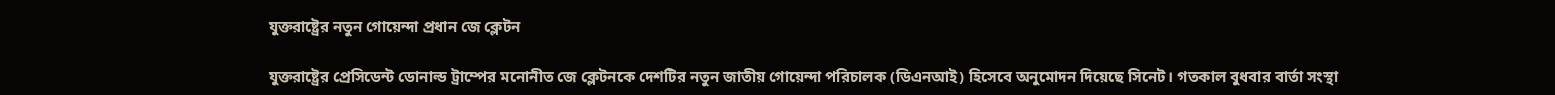যুক্তরাষ্ট্রের নতুন গোয়েন্দা প্রধান জে ক্লেটন

যুক্তরাষ্ট্রের প্রেসিডেন্ট ডোনাল্ড ট্রাম্পের মনোনীত জে ক্লেটনকে দেশটির নতুন জাতীয় গোয়েন্দা পরিচালক (ডিএনআই) হিসেবে অনুমোদন দিয়েছে সিনেট। গতকাল বুধবার বার্তা সংস্থা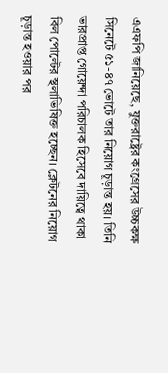এএফপি জানিয়েছে, যুক্তরাষ্ট্রের কংগ্রেসের উচ্চকক্ষ সিনেটে ৫১-৪৭ ভোটে তার নিয়োগ চূড়ান্ত হয়। তিনি ভারপ্রাপ্ত গোয়েন্দা পরিচালক হিসেবে দায়িত্বে থাকা বিল পোল্টের স্থলাভিষিক্ত হচ্ছেন। ক্লেটনের নিয়োগ চূড়ান্ত হওয়ার পর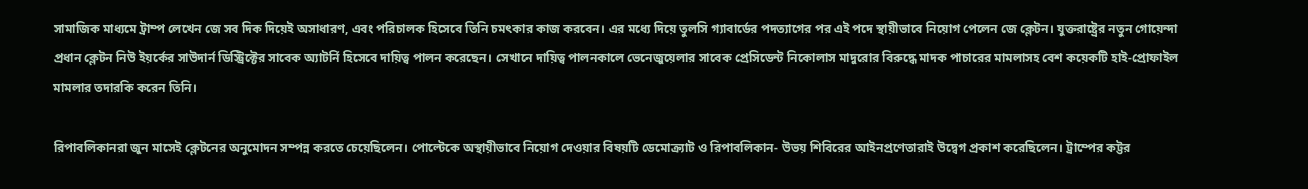সামাজিক মাধ্যমে ট্রাম্প লেখেন জে সব দিক দিয়েই অসাধারণ, এবং পরিচালক হিসেবে তিনি চমৎকার কাজ করবেন। এর মধ্যে দিয়ে তুলসি গ্যাবার্ডের পদত্যাগের পর এই পদে স্থায়ীভাবে নিয়োগ পেলেন জে ক্লেটন। যুক্তরাষ্ট্রের নতুন গোয়েন্দা প্রধান ক্লেটন নিউ ইয়র্কের সাউদার্ন ডিস্ট্রিক্টের সাবেক অ্যাটর্নি হিসেবে দায়িত্ব পালন করেছেন। সেখানে দায়িত্ব পালনকালে ভেনেজুয়েলার সাবেক প্রেসিডেন্ট নিকোলাস মাদুরোর বিরুদ্ধে মাদক পাচারের মামলাসহ বেশ কয়েকটি হাই-প্রোফাইল মামলার তদারকি করেন তিনি।

রিপাবলিকানরা জুন মাসেই ক্লেটনের অনুমোদন সম্পন্ন করতে চেয়েছিলেন। পোল্টেকে অস্থায়ীভাবে নিয়োগ দেওয়ার বিষয়টি ডেমোক্র্যাট ও রিপাবলিকান- উভয় শিবিরের আইনপ্রণেতারাই উদ্বেগ প্রকাশ করেছিলেন। ট্রাম্পের কট্টর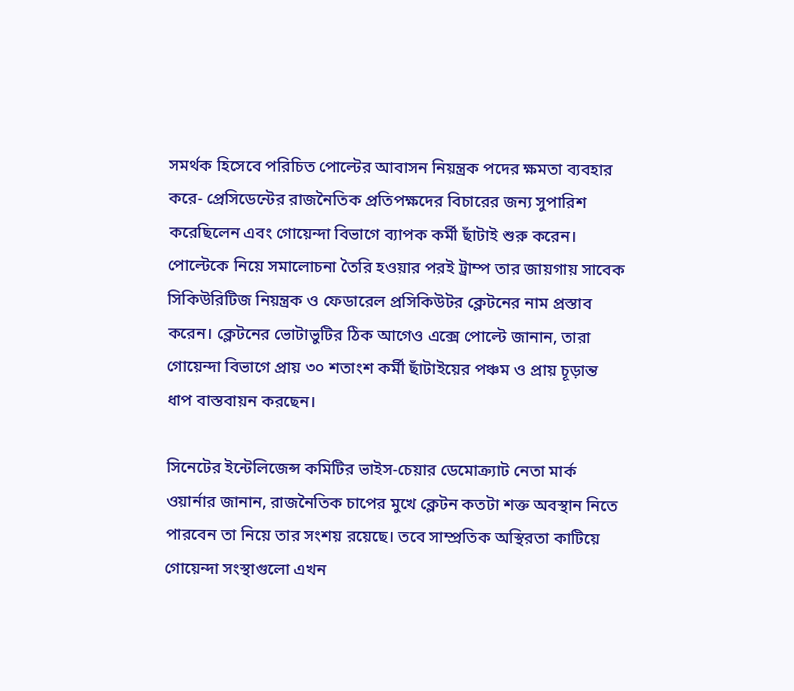সমর্থক হিসেবে পরিচিত পোল্টের আবাসন নিয়ন্ত্রক পদের ক্ষমতা ব্যবহার করে- প্রেসিডেন্টের রাজনৈতিক প্রতিপক্ষদের বিচারের জন্য সুপারিশ করেছিলেন এবং গোয়েন্দা বিভাগে ব্যাপক কর্মী ছাঁটাই শুরু করেন। পোল্টেকে নিয়ে সমালোচনা তৈরি হওয়ার পরই ট্রাম্প তার জায়গায় সাবেক সিকিউরিটিজ নিয়ন্ত্রক ও ফেডারেল প্রসিকিউটর ক্লেটনের নাম প্রস্তাব করেন। ক্লেটনের ভোটাভুটির ঠিক আগেও এক্সে পোল্টে জানান, তারা গোয়েন্দা বিভাগে প্রায় ৩০ শতাংশ কর্মী ছাঁটাইয়ের পঞ্চম ও প্রায় চূড়ান্ত ধাপ বাস্তবায়ন করছেন।

সিনেটের ইন্টেলিজেন্স কমিটির ভাইস-চেয়ার ডেমোক্র্যাট নেতা মার্ক ওয়ার্নার জানান, রাজনৈতিক চাপের মুখে ক্লেটন কতটা শক্ত অবস্থান নিতে পারবেন তা নিয়ে তার সংশয় রয়েছে। তবে সাম্প্রতিক অস্থিরতা কাটিয়ে গোয়েন্দা সংস্থাগুলো এখন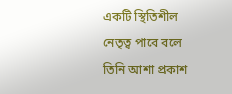একটি স্থিতিশীল নেতৃত্ব পাবে বলে তিনি আশা প্রকাশ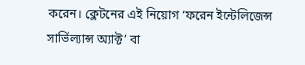করেন। ক্লেটনের এই নিয়োগ ‘ফরেন ইন্টেলিজেন্স সার্ভিল্যান্স অ্যাক্ট’ বা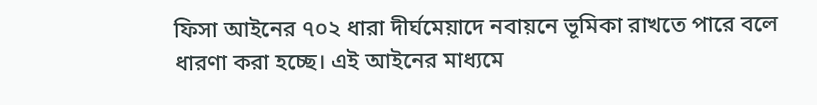ফিসা আইনের ৭০২ ধারা দীর্ঘমেয়াদে নবায়নে ভূমিকা রাখতে পারে বলে ধারণা করা হচ্ছে। এই আইনের মাধ্যমে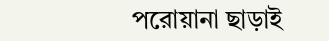পরোয়ানা ছাড়াই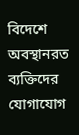বিদেশে অবস্থানরত ব্যক্তিদের যোগাযোগ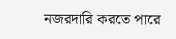নজরদারি করতে পারে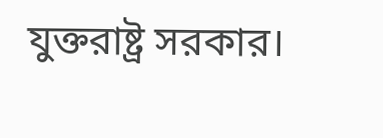যুক্তরাষ্ট্র সরকার।